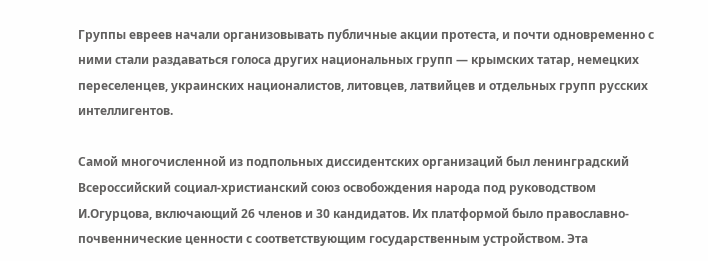Группы евреев начали организовывать публичные акции протеста, и почти одновременно с ними стали раздаваться голоса других национальных групп — крымских татар, немецких переселенцев, украинских националистов, литовцев, латвийцев и отдельных групп русских интеллигентов.

Самой многочисленной из подпольных диссидентских организаций был ленинградский Всероссийский социал-христианский союз освобождения народа под руководством И.Огурцова, включающий 26 членов и 30 кандидатов. Их платформой было православно-почвеннические ценности с соответствующим государственным устройством. Эта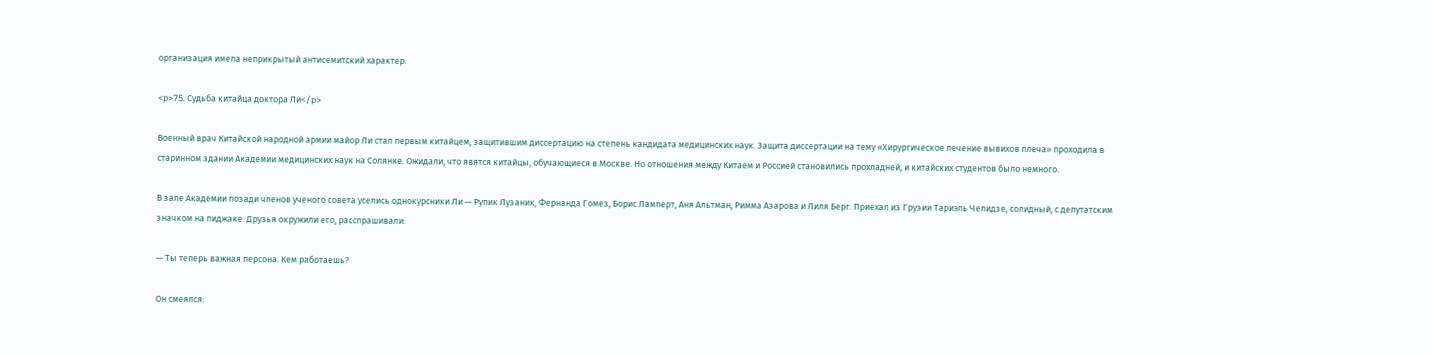организация имела неприкрытый антисемитский характер.

<p>75. Судьба китайца доктора Ли</p>

Военный врач Китайской народной армии майор Ли стал первым китайцем, защитившим диссертацию на степень кандидата медицинских наук. Защита диссертации на тему «Хирургическое лечение вывихов плеча» проходила в старинном здании Академии медицинских наук на Солянке. Ожидали, что явятся китайцы, обучающиеся в Москве. Но отношения между Китаем и Россией становились прохладней, и китайских студентов было немного.

В зале Академии позади членов ученого совета уселись однокурсники Ли — Рупик Лузаник, Фернанда Гомез, Борис Ламперт, Аня Альтман, Римма Азарова и Лиля Берг. Приехал из Грузии Тариэль Челидзе, солидный, с депутатским значком на пиджаке. Друзья окружили его, расспрашивали:

— Ты теперь важная персона. Кем работаешь?

Он смеялся: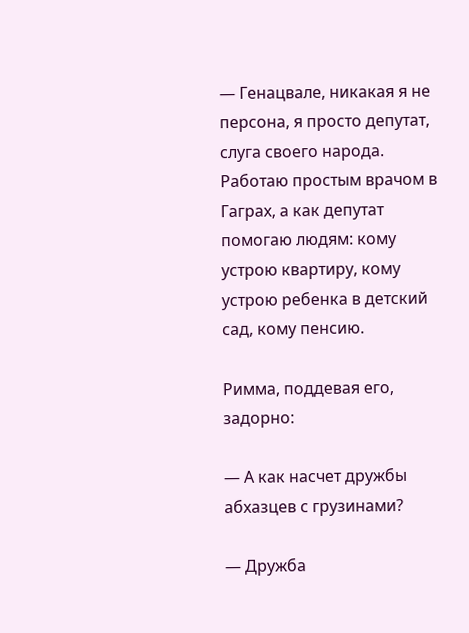— Генацвале, никакая я не персона, я просто депутат, слуга своего народа. Работаю простым врачом в Гаграх, а как депутат помогаю людям: кому устрою квартиру, кому устрою ребенка в детский сад, кому пенсию.

Римма, поддевая его, задорно:

— А как насчет дружбы абхазцев с грузинами?

— Дружба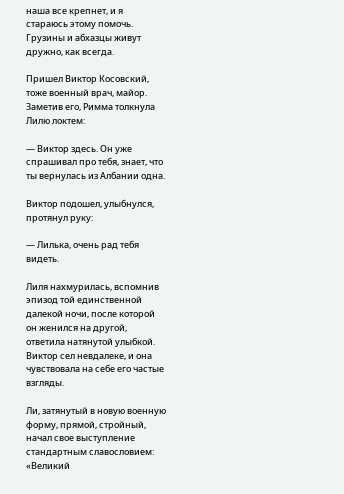наша все крепнет, и я стараюсь этому помочь. Грузины и абхазцы живут дружно, как всегда.

Пришел Виктор Косовский, тоже военный врач, майор. Заметив его, Римма толкнула Лилю локтем:

— Виктор здесь. Он уже спрашивал про тебя, знает, что ты вернулась из Албании одна.

Виктор подошел, улыбнулся, протянул руку:

— Лилька, очень рад тебя видеть.

Лиля нахмурилась, вспомнив эпизод той единственной далекой ночи, после которой он женился на другой, ответила натянутой улыбкой. Виктор сел невдалеке, и она чувствовала на себе его частые взгляды.

Ли, затянутый в новую военную форму, прямой, стройный, начал свое выступление стандартным славословием: «Великий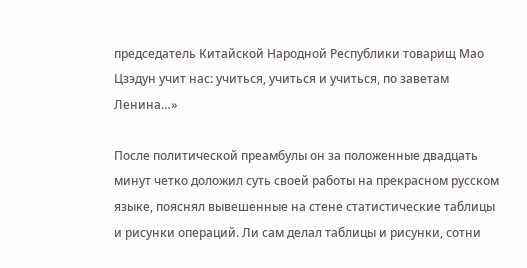председатель Китайской Народной Республики товарищ Мао Цзэдун учит нас: учиться, учиться и учиться, по заветам Ленина…»

После политической преамбулы он за положенные двадцать минут четко доложил суть своей работы на прекрасном русском языке, пояснял вывешенные на стене статистические таблицы и рисунки операций. Ли сам делал таблицы и рисунки, сотни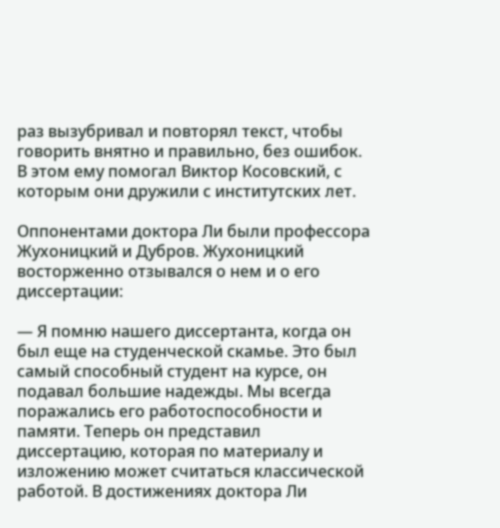раз вызубривал и повторял текст, чтобы говорить внятно и правильно, без ошибок. В этом ему помогал Виктор Косовский, с которым они дружили с институтских лет.

Оппонентами доктора Ли были профессора Жухоницкий и Дубров. Жухоницкий восторженно отзывался о нем и о его диссертации:

— Я помню нашего диссертанта, когда он был еще на студенческой скамье. Это был самый способный студент на курсе, он подавал большие надежды. Мы всегда поражались его работоспособности и памяти. Теперь он представил диссертацию, которая по материалу и изложению может считаться классической работой. В достижениях доктора Ли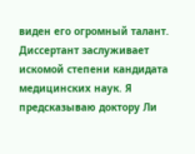виден его огромный талант. Диссертант заслуживает искомой степени кандидата медицинских наук. Я предсказываю доктору Ли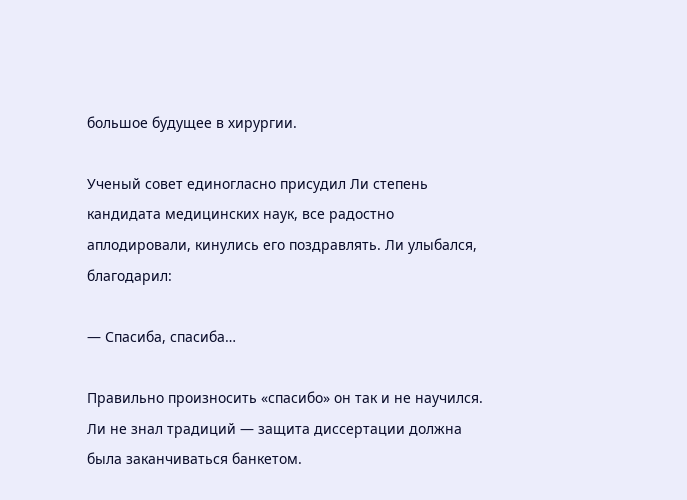большое будущее в хирургии.

Ученый совет единогласно присудил Ли степень кандидата медицинских наук, все радостно аплодировали, кинулись его поздравлять. Ли улыбался, благодарил:

— Спасиба, спасиба…

Правильно произносить «спасибо» он так и не научился. Ли не знал традиций — защита диссертации должна была заканчиваться банкетом.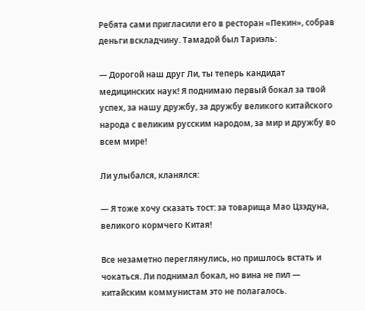Ребята сами пригласили его в ресторан «Пекин», собрав деньги вскладчину. Тамадой был Тариэль:

— Дорогой наш друг Ли, ты теперь кандидат медицинских наук! Я поднимаю первый бокал за твой успех, за нашу дружбу, за дружбу великого китайского народа с великим русским народом, за мир и дружбу во всем мире!

Ли улыбался, кланялся:

— Я тоже хочу сказать тост: за товарища Мао Цзэдуна, великого кормчего Китая!

Все незаметно переглянулись, но пришлось встать и чокаться. Ли поднимал бокал, но вина не пил — китайским коммунистам это не полагалось.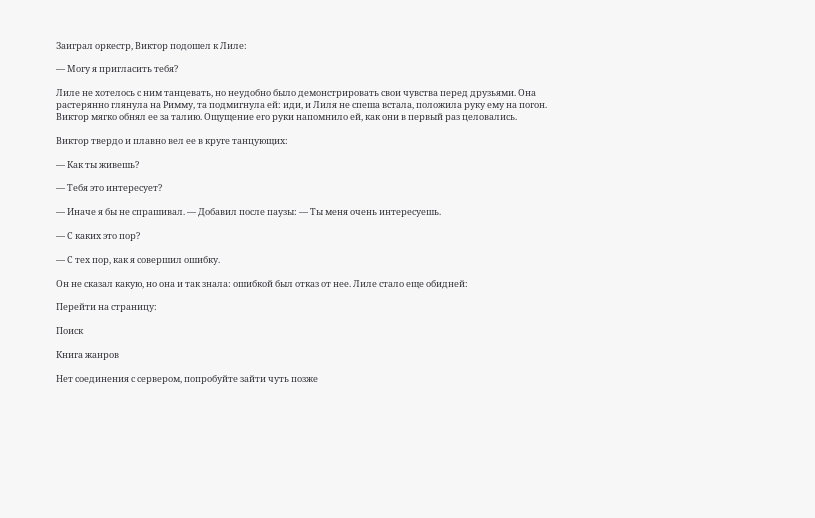Заиграл оркестр, Виктор подошел к Лиле:

— Могу я пригласить тебя?

Лиле не хотелось с ним танцевать, но неудобно было демонстрировать свои чувства перед друзьями. Она растерянно глянула на Римму, та подмигнула ей: иди, и Лиля не спеша встала, положила руку ему на погон. Виктор мягко обнял ее за талию. Ощущение его руки напомнило ей, как они в первый раз целовались.

Виктор твердо и плавно вел ее в круге танцующих:

— Как ты живешь?

— Тебя это интересует?

— Иначе я бы не спрашивал. — Добавил после паузы: — Ты меня очень интересуешь.

— С каких это пор?

— С тех пор, как я совершил ошибку.

Он не сказал какую, но она и так знала: ошибкой был отказ от нее. Лиле стало еще обидней:

Перейти на страницу:

Поиск

Книга жанров

Нет соединения с сервером, попробуйте зайти чуть позже